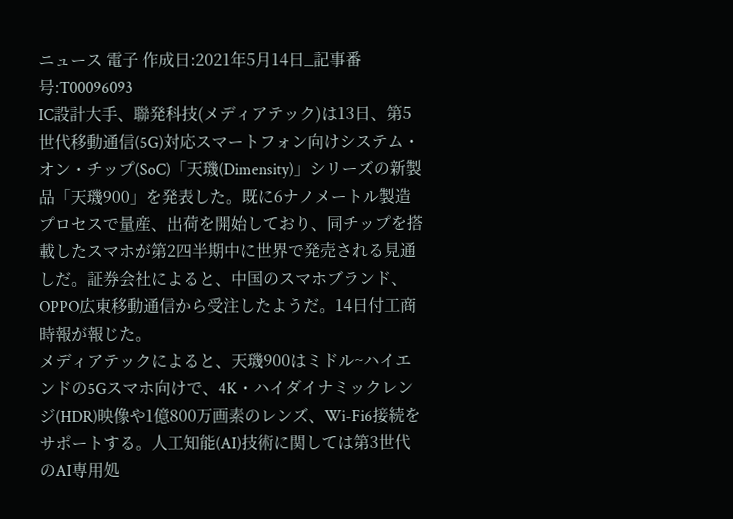ニュース 電子 作成日:2021年5月14日_記事番号:T00096093
IC設計大手、聯発科技(メディアテック)は13日、第5世代移動通信(5G)対応スマートフォン向けシステム・オン・チップ(SoC)「天璣(Dimensity)」シリーズの新製品「天璣900」を発表した。既に6ナノメートル製造プロセスで量産、出荷を開始しており、同チップを搭載したスマホが第2四半期中に世界で発売される見通しだ。証券会社によると、中国のスマホブランド、OPPO広東移動通信から受注したようだ。14日付工商時報が報じた。
メディアテックによると、天璣900はミドル~ハイエンドの5Gスマホ向けで、4K・ハイダイナミックレンジ(HDR)映像や1億800万画素のレンズ、Wi-Fi6接続をサポートする。人工知能(AI)技術に関しては第3世代のAI専用処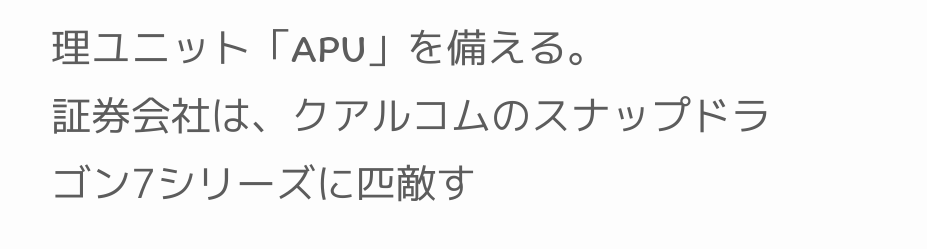理ユニット「APU」を備える。
証券会社は、クアルコムのスナップドラゴン7シリーズに匹敵す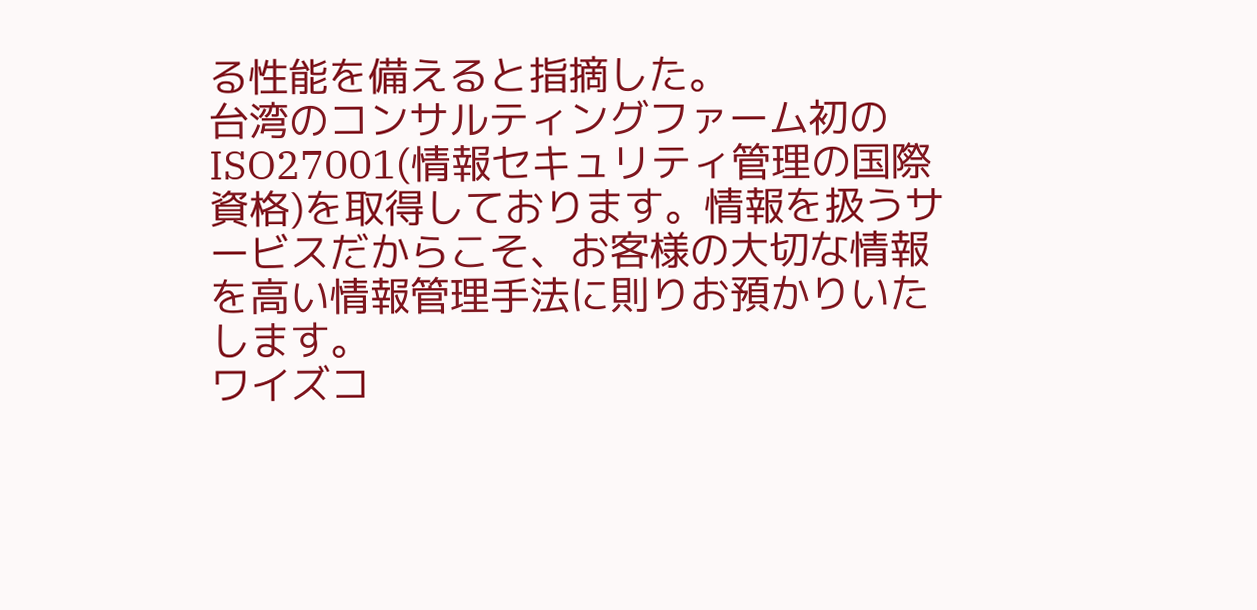る性能を備えると指摘した。
台湾のコンサルティングファーム初のISO27001(情報セキュリティ管理の国際資格)を取得しております。情報を扱うサービスだからこそ、お客様の大切な情報を高い情報管理手法に則りお預かりいたします。
ワイズコ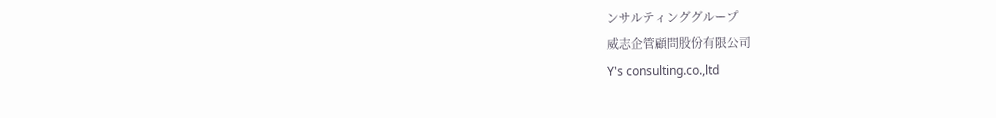ンサルティンググループ
威志企管顧問股份有限公司
Y's consulting.co.,ltd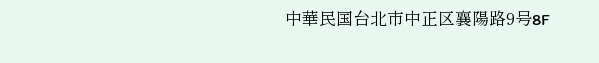中華民国台北市中正区襄陽路9号8F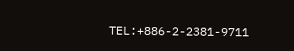TEL:+886-2-2381-9711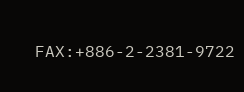FAX:+886-2-2381-9722